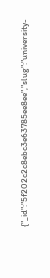{"_id":"5f202c2c8ebc3e63785ee8ee","slug":"university-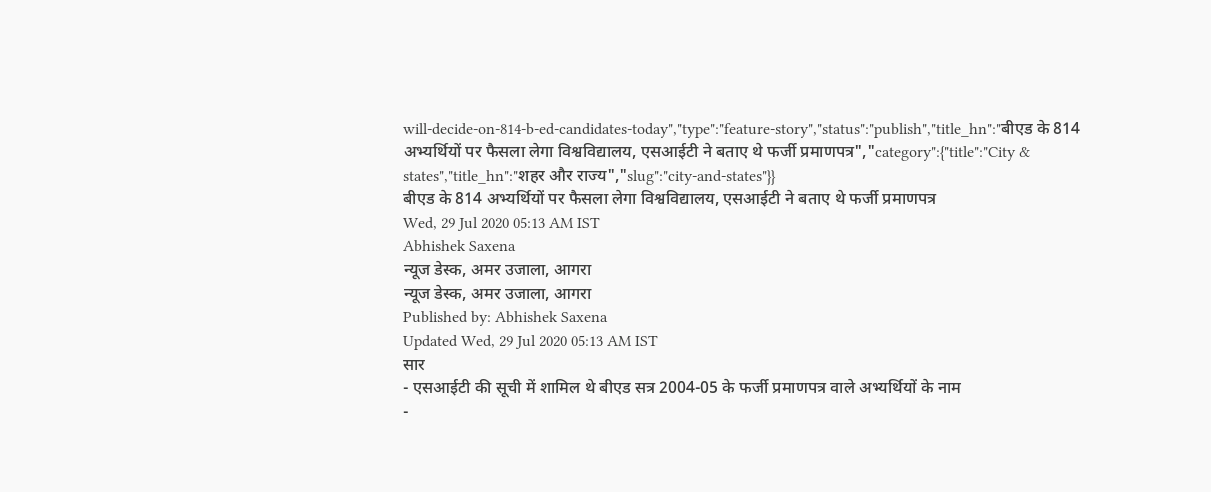will-decide-on-814-b-ed-candidates-today","type":"feature-story","status":"publish","title_hn":"बीएड के 814 अभ्यर्थियों पर फैसला लेगा विश्वविद्यालय, एसआईटी ने बताए थे फर्जी प्रमाणपत्र","category":{"title":"City & states","title_hn":"शहर और राज्य","slug":"city-and-states"}}
बीएड के 814 अभ्यर्थियों पर फैसला लेगा विश्वविद्यालय, एसआईटी ने बताए थे फर्जी प्रमाणपत्र
Wed, 29 Jul 2020 05:13 AM IST
Abhishek Saxena
न्यूज डेस्क, अमर उजाला, आगरा
न्यूज डेस्क, अमर उजाला, आगरा
Published by: Abhishek Saxena
Updated Wed, 29 Jul 2020 05:13 AM IST
सार
- एसआईटी की सूची में शामिल थे बीएड सत्र 2004-05 के फर्जी प्रमाणपत्र वाले अभ्यर्थियों के नाम
-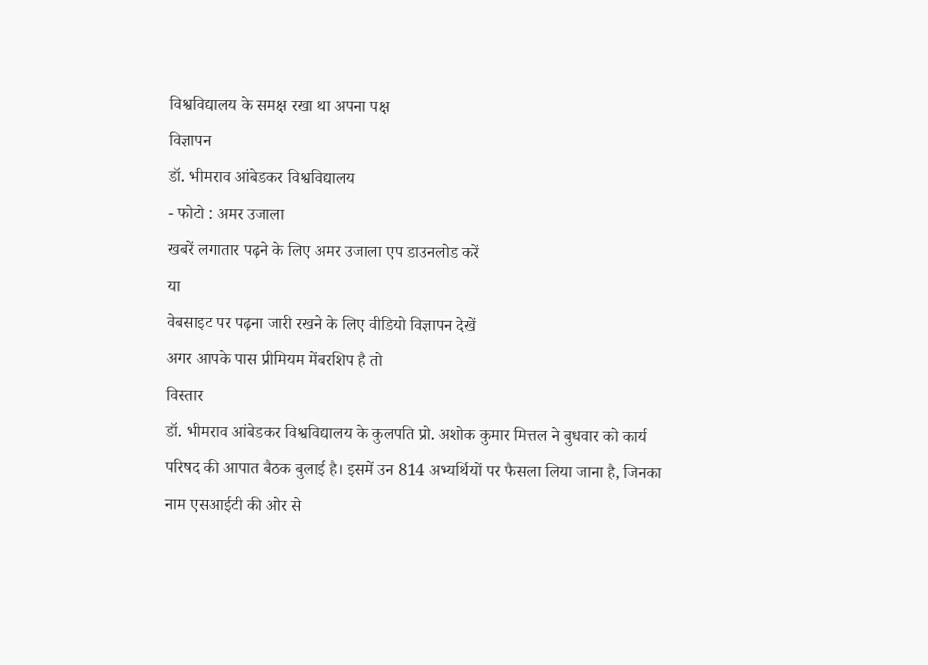विश्वविद्यालय के समक्ष रखा था अपना पक्ष
विज्ञापन
डॉ. भीमराव आंबेडकर विश्वविद्यालय
- फोटो : अमर उजाला
खबरें लगातार पढ़ने के लिए अमर उजाला एप डाउनलोड करें
या
वेबसाइट पर पढ़ना जारी रखने के लिए वीडियो विज्ञापन देखें
अगर आपके पास प्रीमियम मेंबरशिप है तो
विस्तार
डॉ. भीमराव आंबेडकर विश्वविद्यालय के कुलपति प्रो. अशोक कुमार मित्तल ने बुधवार को कार्य परिषद की आपात बैठक बुलाई है। इसमें उन 814 अभ्यर्थियों पर फैसला लिया जाना है, जिनका नाम एसआईटी की ओर से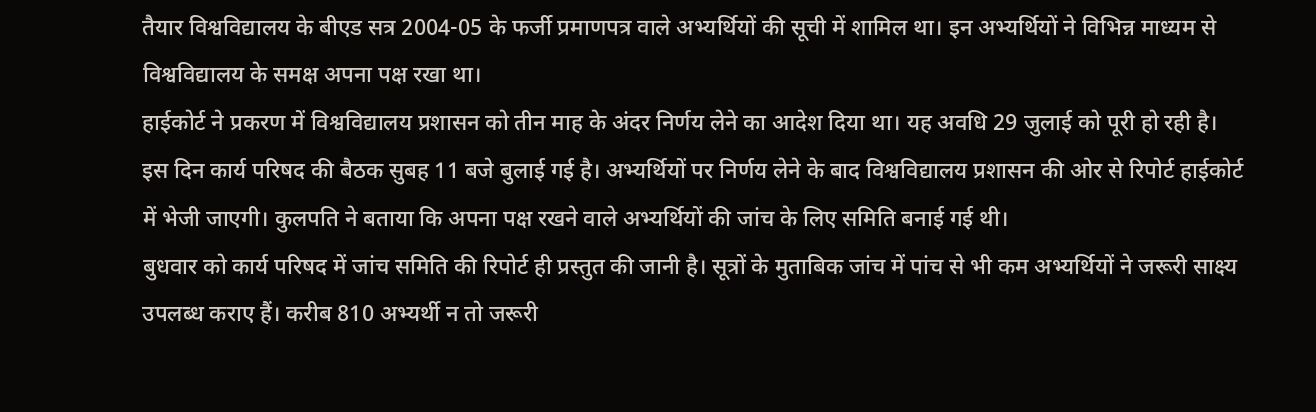तैयार विश्वविद्यालय के बीएड सत्र 2004-05 के फर्जी प्रमाणपत्र वाले अभ्यर्थियों की सूची में शामिल था। इन अभ्यर्थियों ने विभिन्न माध्यम से विश्वविद्यालय के समक्ष अपना पक्ष रखा था।
हाईकोर्ट ने प्रकरण में विश्वविद्यालय प्रशासन को तीन माह के अंदर निर्णय लेने का आदेश दिया था। यह अवधि 29 जुलाई को पूरी हो रही है। इस दिन कार्य परिषद की बैठक सुबह 11 बजे बुलाई गई है। अभ्यर्थियों पर निर्णय लेने के बाद विश्वविद्यालय प्रशासन की ओर से रिपोर्ट हाईकोर्ट में भेजी जाएगी। कुलपति ने बताया कि अपना पक्ष रखने वाले अभ्यर्थियों की जांच के लिए समिति बनाई गई थी।
बुधवार को कार्य परिषद में जांच समिति की रिपोर्ट ही प्रस्तुत की जानी है। सूत्रों के मुताबिक जांच में पांच से भी कम अभ्यर्थियों ने जरूरी साक्ष्य उपलब्ध कराए हैं। करीब 810 अभ्यर्थी न तो जरूरी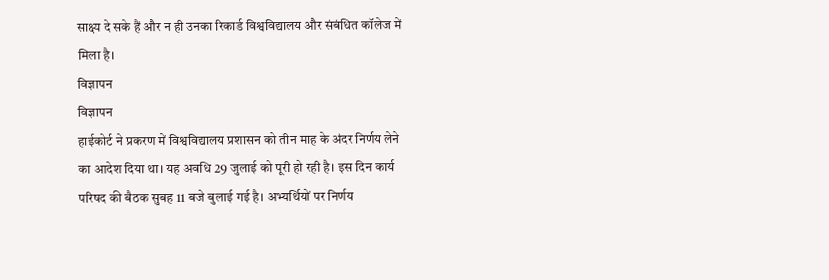साक्ष्य दे सके हैं और न ही उनका रिकार्ड विश्वविद्यालय और संबंधित कॉलेज में मिला है।
विज्ञापन
विज्ञापन
हाईकोर्ट ने प्रकरण में विश्वविद्यालय प्रशासन को तीन माह के अंदर निर्णय लेने का आदेश दिया था। यह अवधि 29 जुलाई को पूरी हो रही है। इस दिन कार्य परिषद की बैठक सुबह 11 बजे बुलाई गई है। अभ्यर्थियों पर निर्णय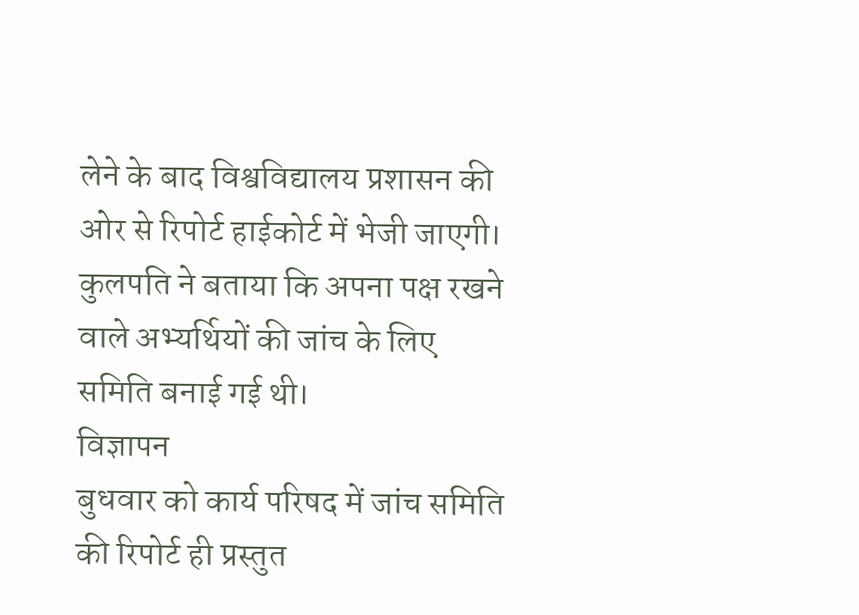लेने के बाद विश्वविद्यालय प्रशासन की ओर से रिपोर्ट हाईकोर्ट में भेजी जाएगी। कुलपति ने बताया कि अपना पक्ष रखने वाले अभ्यर्थियों की जांच के लिए समिति बनाई गई थी।
विज्ञापन
बुधवार को कार्य परिषद में जांच समिति की रिपोर्ट ही प्रस्तुत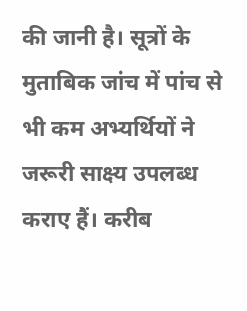की जानी है। सूत्रों के मुताबिक जांच में पांच से भी कम अभ्यर्थियों ने जरूरी साक्ष्य उपलब्ध कराए हैं। करीब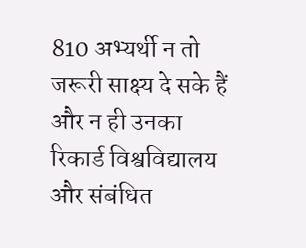810 अभ्यर्थी न तो जरूरी साक्ष्य दे सके हैं और न ही उनका रिकार्ड विश्वविद्यालय और संबंधित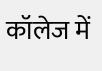कॉलेज में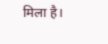मिला है।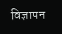विज्ञापन